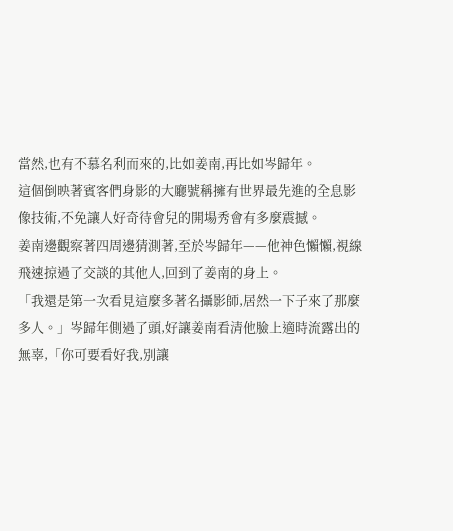當然,也有不慕名利而來的,比如姜南,再比如岑歸年。
這個倒映著賓客們身影的大廳號稱擁有世界最先進的全息影像技術,不免讓人好奇待會兒的開場秀會有多麼震撼。
姜南邊觀察著四周邊猜測著,至於岑歸年——他神色懶懶,視線飛速掠過了交談的其他人,回到了姜南的身上。
「我還是第一次看見這麼多著名攝影師,居然一下子來了那麼多人。」岑歸年側過了頭,好讓姜南看清他臉上適時流露出的無辜,「你可要看好我,別讓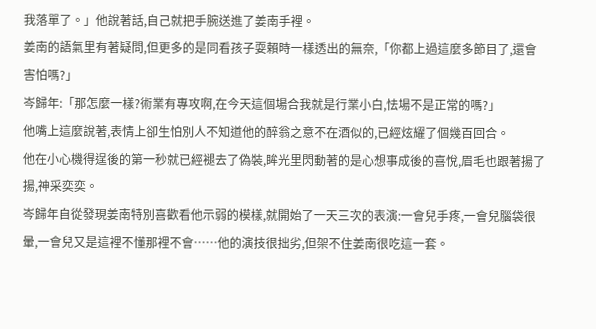我落單了。」他說著話,自己就把手腕送進了姜南手裡。
姜南的語氣里有著疑問,但更多的是同看孩子耍賴時一樣透出的無奈,「你都上過這麼多節目了,還會害怕嗎?」
岑歸年:「那怎麼一樣?術業有專攻啊,在今天這個場合我就是行業小白,怯場不是正常的嗎?」
他嘴上這麼說著,表情上卻生怕別人不知道他的醉翁之意不在酒似的,已經炫耀了個幾百回合。
他在小心機得逞後的第一秒就已經褪去了偽裝,眸光里閃動著的是心想事成後的喜悅,眉毛也跟著揚了揚,神采奕奕。
岑歸年自從發現姜南特別喜歡看他示弱的模樣,就開始了一天三次的表演:一會兒手疼,一會兒腦袋很暈,一會兒又是這裡不懂那裡不會……他的演技很拙劣,但架不住姜南很吃這一套。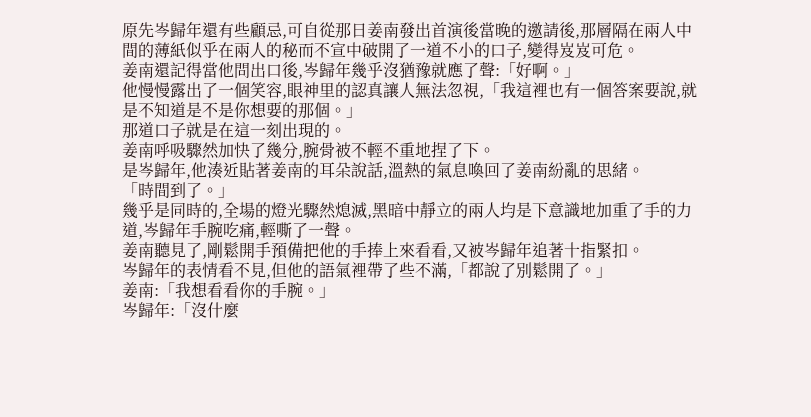原先岑歸年還有些顧忌,可自從那日姜南發出首演後當晚的邀請後,那層隔在兩人中間的薄紙似乎在兩人的秘而不宣中破開了一道不小的口子,變得岌岌可危。
姜南還記得當他問出口後,岑歸年幾乎沒猶豫就應了聲:「好啊。」
他慢慢露出了一個笑容,眼神里的認真讓人無法忽視,「我這裡也有一個答案要說,就是不知道是不是你想要的那個。」
那道口子就是在這一刻出現的。
姜南呼吸驟然加快了幾分,腕骨被不輕不重地捏了下。
是岑歸年,他湊近貼著姜南的耳朵說話,溫熱的氣息喚回了姜南紛亂的思緒。
「時間到了。」
幾乎是同時的,全場的燈光驟然熄滅,黑暗中靜立的兩人均是下意識地加重了手的力道,岑歸年手腕吃痛,輕嘶了一聲。
姜南聽見了,剛鬆開手預備把他的手捧上來看看,又被岑歸年追著十指緊扣。
岑歸年的表情看不見,但他的語氣裡帶了些不滿,「都說了別鬆開了。」
姜南:「我想看看你的手腕。」
岑歸年:「沒什麼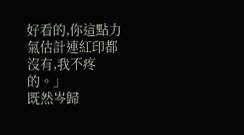好看的,你這點力氣估計連紅印都沒有,我不疼的。」
既然岑歸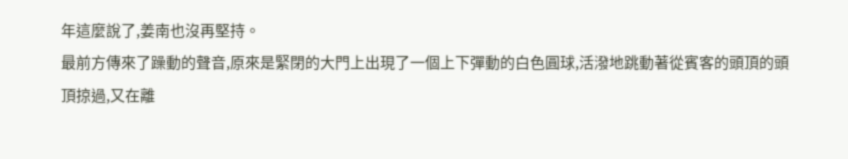年這麼說了,姜南也沒再堅持。
最前方傳來了躁動的聲音,原來是緊閉的大門上出現了一個上下彈動的白色圓球,活潑地跳動著從賓客的頭頂的頭頂掠過,又在離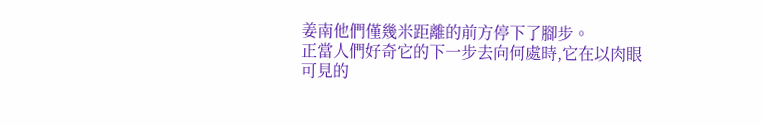姜南他們僅幾米距離的前方停下了腳步。
正當人們好奇它的下一步去向何處時,它在以肉眼可見的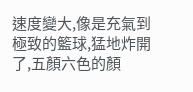速度變大,像是充氣到極致的籃球,猛地炸開了,五顏六色的顏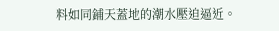料如同鋪天蓋地的潮水壓迫逼近。